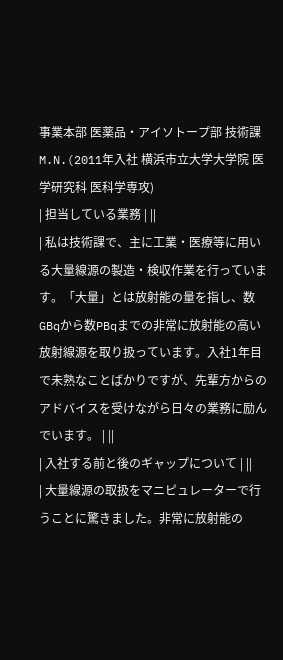事業本部 医薬品・アイソトープ部 技術課 M.N.(2011年入社 横浜市立大学大学院 医学研究科 医科学専攻)
| 担当している業務 | ||
| 私は技術課で、主に工業・医療等に用いる大量線源の製造・検収作業を行っています。「大量」とは放射能の量を指し、数GBqから数PBqまでの非常に放射能の高い放射線源を取り扱っています。入社1年目で未熟なことばかりですが、先輩方からのアドバイスを受けながら日々の業務に励んでいます。 | ||
| 入社する前と後のギャップについて | ||
| 大量線源の取扱をマニピュレーターで行うことに驚きました。非常に放射能の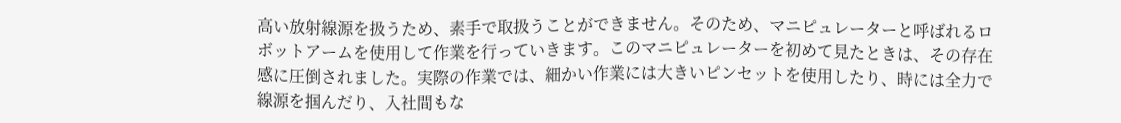高い放射線源を扱うため、素手で取扱うことができません。そのため、マニピュレーターと呼ばれるロボットアームを使用して作業を行っていきます。このマニピュレーターを初めて見たときは、その存在感に圧倒されました。実際の作業では、細かい作業には大きいピンセットを使用したり、時には全力で線源を掴んだり、入社間もな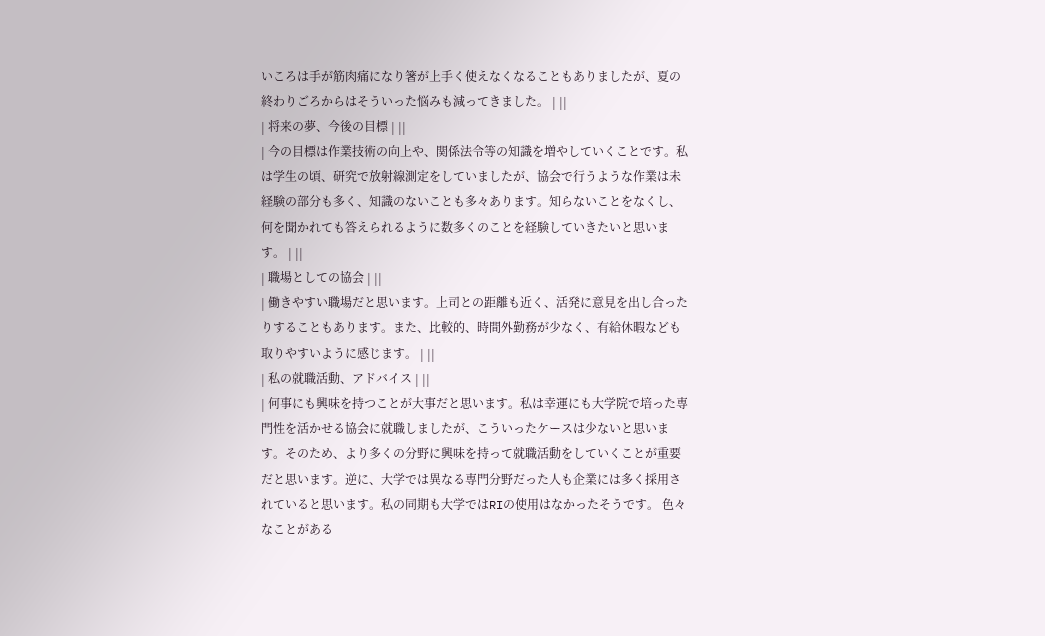いころは手が筋肉痛になり箸が上手く使えなくなることもありましたが、夏の終わりごろからはそういった悩みも減ってきました。 | ||
| 将来の夢、今後の目標 | ||
| 今の目標は作業技術の向上や、関係法令等の知識を増やしていくことです。私は学生の頃、研究で放射線測定をしていましたが、協会で行うような作業は未経験の部分も多く、知識のないことも多々あります。知らないことをなくし、何を聞かれても答えられるように数多くのことを経験していきたいと思います。 | ||
| 職場としての協会 | ||
| 働きやすい職場だと思います。上司との距離も近く、活発に意見を出し合ったりすることもあります。また、比較的、時間外勤務が少なく、有給休暇なども取りやすいように感じます。 | ||
| 私の就職活動、アドバイス | ||
| 何事にも興味を持つことが大事だと思います。私は幸運にも大学院で培った専門性を活かせる協会に就職しましたが、こういったケースは少ないと思います。そのため、より多くの分野に興味を持って就職活動をしていくことが重要だと思います。逆に、大学では異なる専門分野だった人も企業には多く採用されていると思います。私の同期も大学ではRIの使用はなかったそうです。 色々なことがある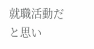就職活動だと思い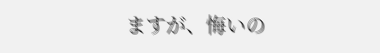ますが、悔いの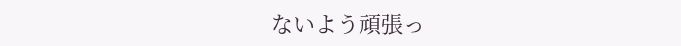ないよう頑張っ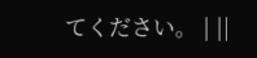てください。 | ||